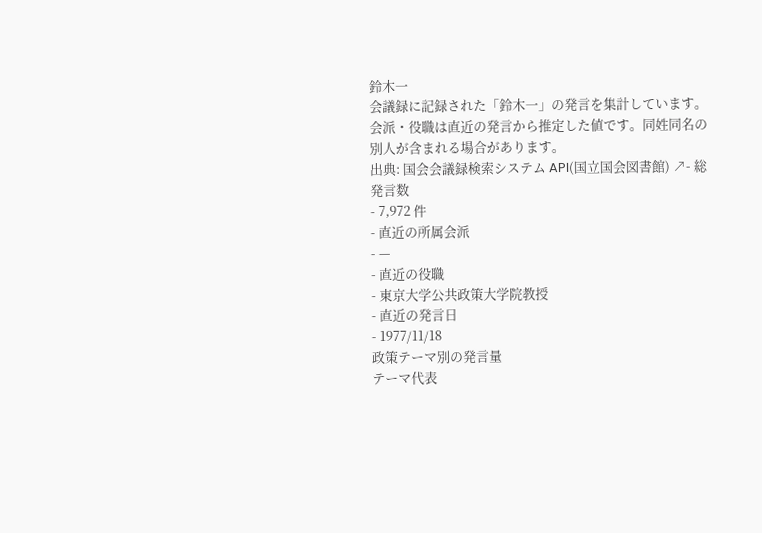鈴木一
会議録に記録された「鈴木一」の発言を集計しています。会派・役職は直近の発言から推定した値です。同姓同名の別人が含まれる場合があります。
出典: 国会会議録検索システム API(国立国会図書館) ↗- 総発言数
- 7,972 件
- 直近の所属会派
- —
- 直近の役職
- 東京大学公共政策大学院教授
- 直近の発言日
- 1977/11/18
政策テーマ別の発言量
テーマ代表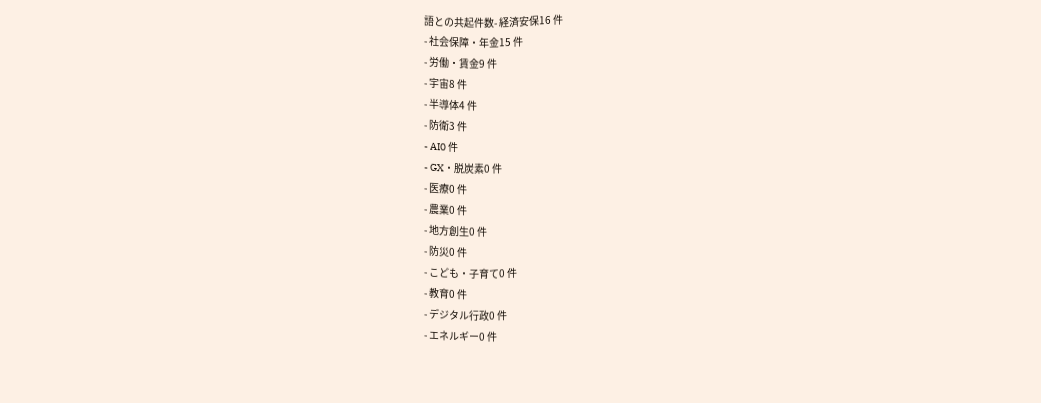語との共起件数- 経済安保16 件
- 社会保障・年金15 件
- 労働・賃金9 件
- 宇宙8 件
- 半導体4 件
- 防衛3 件
- AI0 件
- GX・脱炭素0 件
- 医療0 件
- 農業0 件
- 地方創生0 件
- 防災0 件
- こども・子育て0 件
- 教育0 件
- デジタル行政0 件
- エネルギー0 件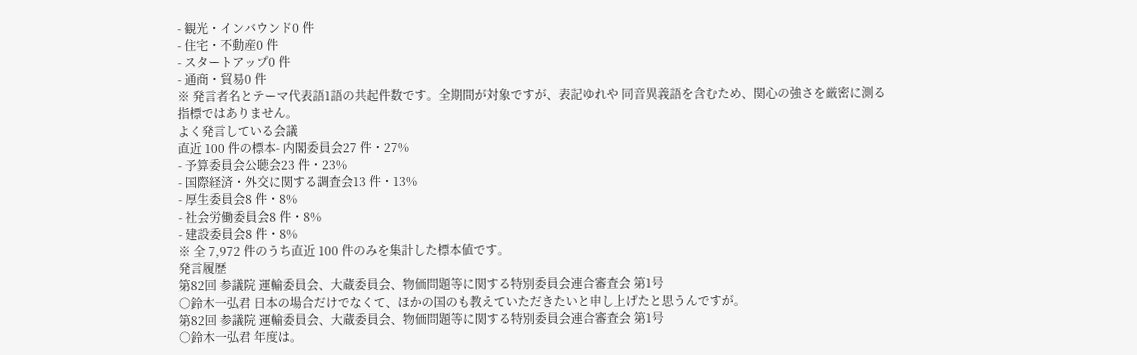- 観光・インバウンド0 件
- 住宅・不動産0 件
- スタートアップ0 件
- 通商・貿易0 件
※ 発言者名とテーマ代表語1語の共起件数です。全期間が対象ですが、表記ゆれや 同音異義語を含むため、関心の強さを厳密に測る指標ではありません。
よく発言している会議
直近 100 件の標本- 内閣委員会27 件・27%
- 予算委員会公聴会23 件・23%
- 国際経済・外交に関する調査会13 件・13%
- 厚生委員会8 件・8%
- 社会労働委員会8 件・8%
- 建設委員会8 件・8%
※ 全 7,972 件のうち直近 100 件のみを集計した標本値です。
発言履歴
第82回 参議院 運輸委員会、大蔵委員会、物価問題等に関する特別委員会連合審査会 第1号
○鈴木一弘君 日本の場合だけでなくて、ほかの国のも教えていただきたいと申し上げたと思うんですが。
第82回 参議院 運輸委員会、大蔵委員会、物価問題等に関する特別委員会連合審査会 第1号
○鈴木一弘君 年度は。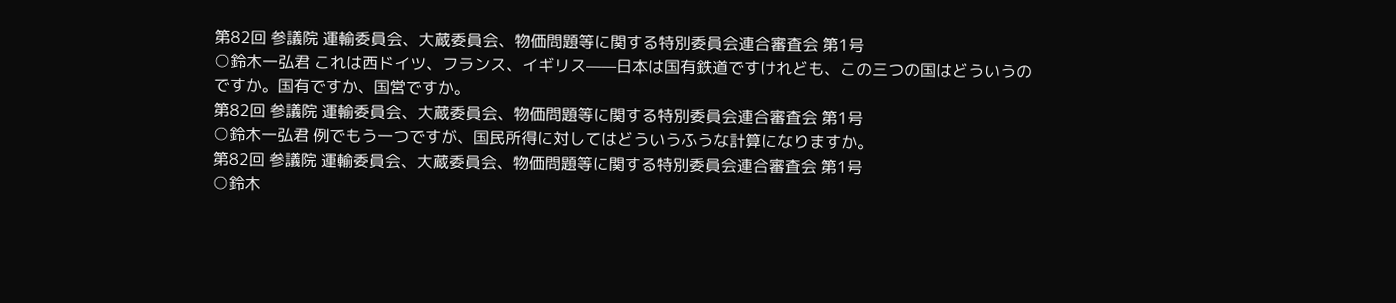第82回 参議院 運輸委員会、大蔵委員会、物価問題等に関する特別委員会連合審査会 第1号
○鈴木一弘君 これは西ドイツ、フランス、イギリス——日本は国有鉄道ですけれども、この三つの国はどういうのですか。国有ですか、国営ですか。
第82回 参議院 運輸委員会、大蔵委員会、物価問題等に関する特別委員会連合審査会 第1号
○鈴木一弘君 例でもう一つですが、国民所得に対してはどういうふうな計算になりますか。
第82回 参議院 運輸委員会、大蔵委員会、物価問題等に関する特別委員会連合審査会 第1号
○鈴木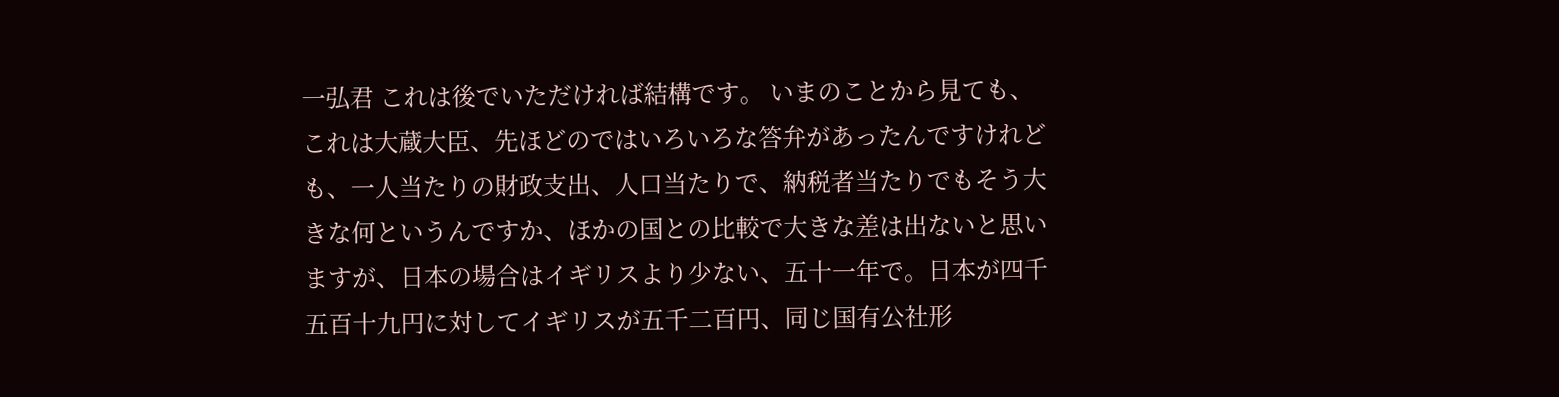一弘君 これは後でいただければ結構です。 いまのことから見ても、これは大蔵大臣、先ほどのではいろいろな答弁があったんですけれども、一人当たりの財政支出、人口当たりで、納税者当たりでもそう大きな何というんですか、ほかの国との比較で大きな差は出ないと思いますが、日本の場合はイギリスより少ない、五十一年で。日本が四千五百十九円に対してイギリスが五千二百円、同じ国有公社形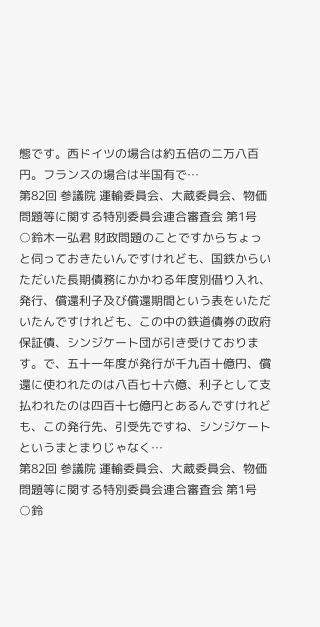態です。西ドイツの場合は約五倍の二万八百円。フランスの場合は半国有で…
第82回 参議院 運輸委員会、大蔵委員会、物価問題等に関する特別委員会連合審査会 第1号
○鈴木一弘君 財政問題のことですからちょっと伺っておきたいんですけれども、国鉄からいただいた長期債務にかかわる年度別借り入れ、発行、償還利子及び償還期間という表をいただいたんですけれども、この中の鉄道債券の政府保証債、シンジケート団が引き受けております。で、五十一年度が発行が千九百十億円、償還に使われたのは八百七十六億、利子として支払われたのは四百十七億円とあるんですけれども、この発行先、引受先ですね、シンジケートというまとまりじゃなく…
第82回 参議院 運輸委員会、大蔵委員会、物価問題等に関する特別委員会連合審査会 第1号
○鈴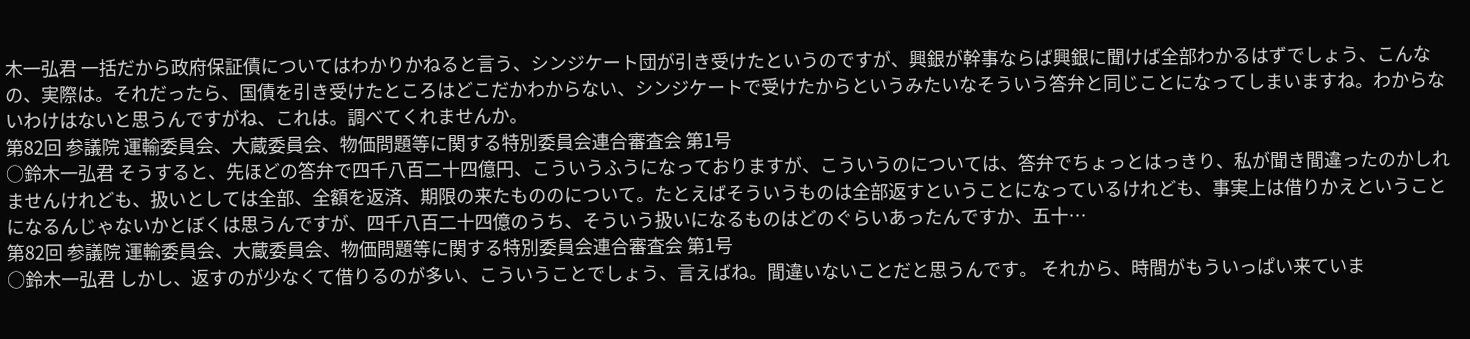木一弘君 一括だから政府保証債についてはわかりかねると言う、シンジケート団が引き受けたというのですが、興銀が幹事ならば興銀に聞けば全部わかるはずでしょう、こんなの、実際は。それだったら、国債を引き受けたところはどこだかわからない、シンジケートで受けたからというみたいなそういう答弁と同じことになってしまいますね。わからないわけはないと思うんですがね、これは。調べてくれませんか。
第82回 参議院 運輸委員会、大蔵委員会、物価問題等に関する特別委員会連合審査会 第1号
○鈴木一弘君 そうすると、先ほどの答弁で四千八百二十四億円、こういうふうになっておりますが、こういうのについては、答弁でちょっとはっきり、私が聞き間違ったのかしれませんけれども、扱いとしては全部、全額を返済、期限の来たもののについて。たとえばそういうものは全部返すということになっているけれども、事実上は借りかえということになるんじゃないかとぼくは思うんですが、四千八百二十四億のうち、そういう扱いになるものはどのぐらいあったんですか、五十…
第82回 参議院 運輸委員会、大蔵委員会、物価問題等に関する特別委員会連合審査会 第1号
○鈴木一弘君 しかし、返すのが少なくて借りるのが多い、こういうことでしょう、言えばね。間違いないことだと思うんです。 それから、時間がもういっぱい来ていま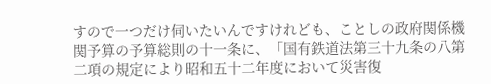すので一つだけ伺いたいんですけれども、ことしの政府関係機関予算の予算総則の十一条に、「国有鉄道法第三十九条の八第二項の規定により昭和五十二年度において災害復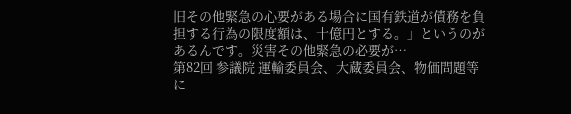旧その他緊急の心要がある場合に国有鉄道が債務を負担する行為の限度額は、十億円とする。」というのがあるんです。災害その他緊急の必要が…
第82回 参議院 運輸委員会、大蔵委員会、物価問題等に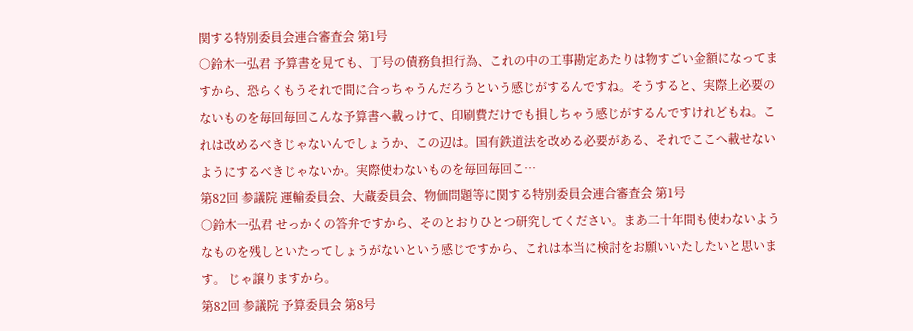関する特別委員会連合審査会 第1号
○鈴木一弘君 予算書を見ても、丁号の債務負担行為、これの中の工事勘定あたりは物すごい金額になってますから、恐らくもうそれで間に合っちゃうんだろうという感じがするんですね。そうすると、実際上必要のないものを毎回毎回こんな予算書へ載っけて、印刷費だけでも損しちゃう感じがするんですけれどもね。これは改めるべきじゃないんでしょうか、この辺は。国有鉄道法を改める必要がある、それでここへ載せないようにするべきじゃないか。実際使わないものを毎回毎回こ…
第82回 参議院 運輸委員会、大蔵委員会、物価問題等に関する特別委員会連合審査会 第1号
○鈴木一弘君 せっかくの答弁ですから、そのとおりひとつ研究してください。まあ二十年間も使わないようなものを残しといたってしょうがないという感じですから、これは本当に検討をお願いいたしたいと思います。 じゃ譲りますから。
第82回 参議院 予算委員会 第8号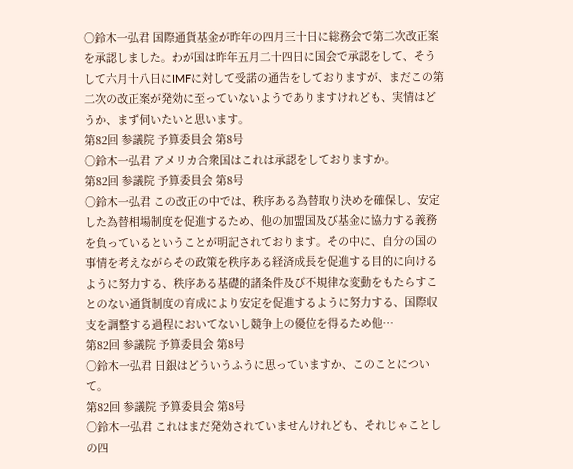○鈴木一弘君 国際通貨基金が昨年の四月三十日に総務会で第二次改正案を承認しました。わが国は昨年五月二十四日に国会で承認をして、そうして六月十八日にIMFに対して受諾の通告をしておりますが、まだこの第二次の改正案が発効に至っていないようでありますけれども、実情はどうか、まず伺いたいと思います。
第82回 参議院 予算委員会 第8号
○鈴木一弘君 アメリカ合衆国はこれは承認をしておりますか。
第82回 参議院 予算委員会 第8号
○鈴木一弘君 この改正の中では、秩序ある為替取り決めを確保し、安定した為替相場制度を促進するため、他の加盟国及び基金に協力する義務を負っているということが明記されております。その中に、自分の国の事情を考えながらその政策を秩序ある経済成長を促進する目的に向けるように努力する、秩序ある基礎的諸条件及び不規律な変動をもたらすことのない通貨制度の育成により安定を促進するように努力する、国際収支を調整する過程においてないし競争上の優位を得るため他…
第82回 参議院 予算委員会 第8号
○鈴木一弘君 日銀はどういうふうに思っていますか、このことについて。
第82回 参議院 予算委員会 第8号
○鈴木一弘君 これはまだ発効されていませんけれども、それじゃことしの四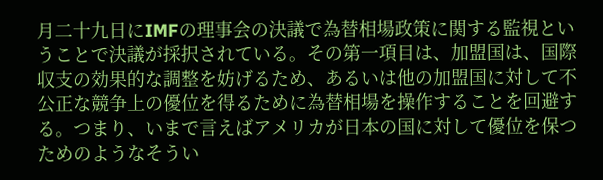月二十九日にIMFの理事会の決議で為替相場政策に関する監視ということで決議が採択されている。その第一項目は、加盟国は、国際収支の効果的な調整を妨げるため、あるいは他の加盟国に対して不公正な競争上の優位を得るために為替相場を操作することを回避する。つまり、いまで言えばアメリカが日本の国に対して優位を保つためのようなそうい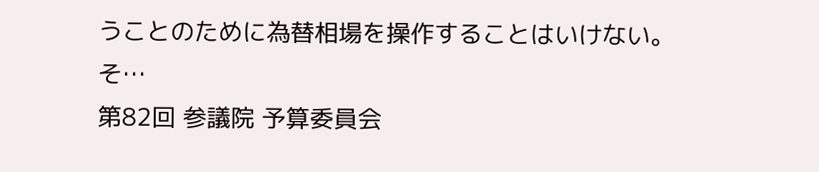うことのために為替相場を操作することはいけない。そ…
第82回 参議院 予算委員会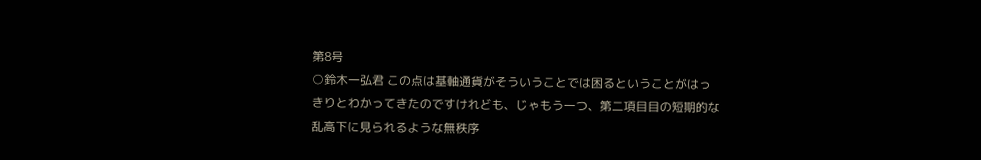第8号
○鈴木一弘君 この点は基軸通貨がそういうことでは困るということがはっきりとわかってきたのですけれども、じゃもう一つ、第二項目目の短期的な乱高下に見られるような無秩序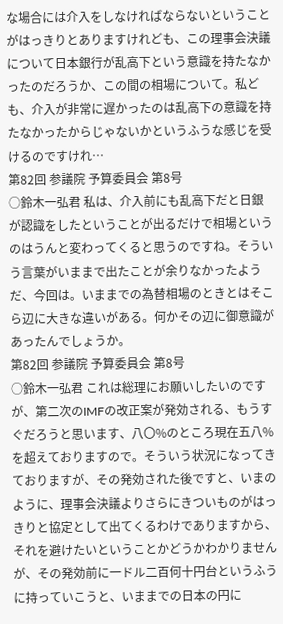な場合には介入をしなければならないということがはっきりとありますけれども、この理事会決議について日本銀行が乱高下という意識を持たなかったのだろうか、この間の相場について。私ども、介入が非常に遅かったのは乱高下の意識を持たなかったからじゃないかというふうな感じを受けるのですけれ…
第82回 参議院 予算委員会 第8号
○鈴木一弘君 私は、介入前にも乱高下だと日銀が認識をしたということが出るだけで相場というのはうんと変わってくると思うのですね。そういう言葉がいままで出たことが余りなかったようだ、今回は。いままでの為替相場のときとはそこら辺に大きな違いがある。何かその辺に御意識があったんでしょうか。
第82回 参議院 予算委員会 第8号
○鈴木一弘君 これは総理にお願いしたいのですが、第二次のIMFの改正案が発効される、もうすぐだろうと思います、八〇%のところ現在五八%を超えておりますので。そういう状況になってきておりますが、その発効された後ですと、いまのように、理事会決議よりさらにきついものがはっきりと協定として出てくるわけでありますから、それを避けたいということかどうかわかりませんが、その発効前に一ドル二百何十円台というふうに持っていこうと、いままでの日本の円に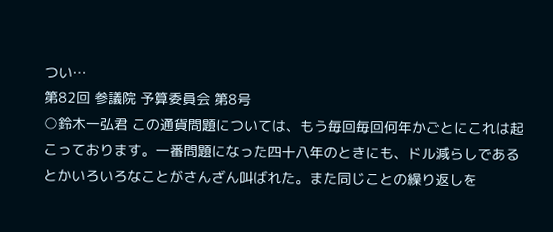つい…
第82回 参議院 予算委員会 第8号
○鈴木一弘君 この通貨問題については、もう毎回毎回何年かごとにこれは起こっております。一番問題になった四十八年のときにも、ドル減らしであるとかいろいろなことがさんざん叫ばれた。また同じことの繰り返しを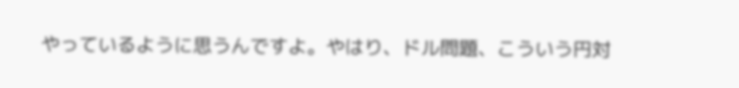やっているように思うんですよ。やはり、ドル問題、こういう円対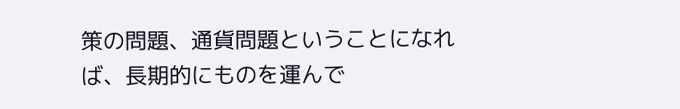策の問題、通貨問題ということになれば、長期的にものを運んで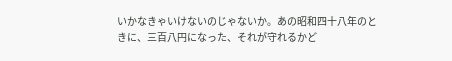いかなきゃいけないのじゃないか。あの昭和四十八年のときに、三百八円になった、それが守れるかど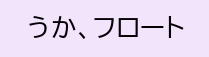うか、フロート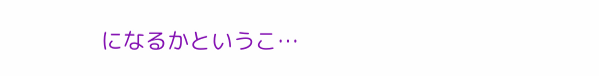になるかというこ…